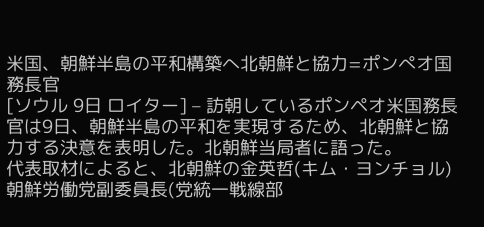米国、朝鮮半島の平和構築へ北朝鮮と協力=ポンぺオ国務長官
[ソウル 9日 ロイター] – 訪朝しているポンペオ米国務長官は9日、朝鮮半島の平和を実現するため、北朝鮮と協力する決意を表明した。北朝鮮当局者に語った。
代表取材によると、北朝鮮の金英哲(キム・ヨンチョル)朝鮮労働党副委員長(党統一戦線部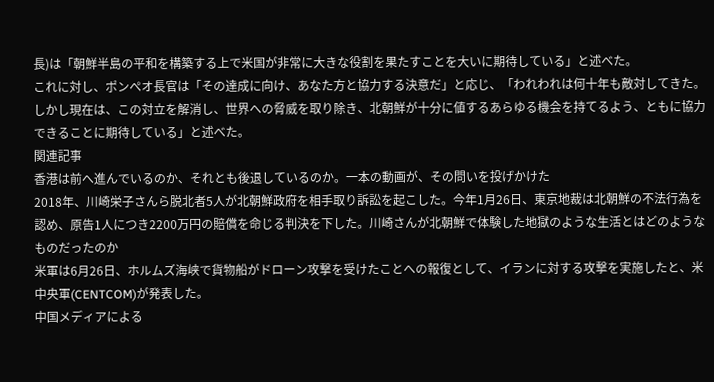長)は「朝鮮半島の平和を構築する上で米国が非常に大きな役割を果たすことを大いに期待している」と述べた。
これに対し、ポンぺオ長官は「その達成に向け、あなた方と協力する決意だ」と応じ、「われわれは何十年も敵対してきた。しかし現在は、この対立を解消し、世界への脅威を取り除き、北朝鮮が十分に値するあらゆる機会を持てるよう、ともに協力できることに期待している」と述べた。
関連記事
香港は前へ進んでいるのか、それとも後退しているのか。一本の動画が、その問いを投げかけた
2018年、川崎栄子さんら脱北者5人が北朝鮮政府を相手取り訴訟を起こした。今年1月26日、東京地裁は北朝鮮の不法行為を認め、原告1人につき2200万円の賠償を命じる判決を下した。川崎さんが北朝鮮で体験した地獄のような生活とはどのようなものだったのか
米軍は6月26日、ホルムズ海峡で貨物船がドローン攻撃を受けたことへの報復として、イランに対する攻撃を実施したと、米中央軍(CENTCOM)が発表した。
中国メディアによる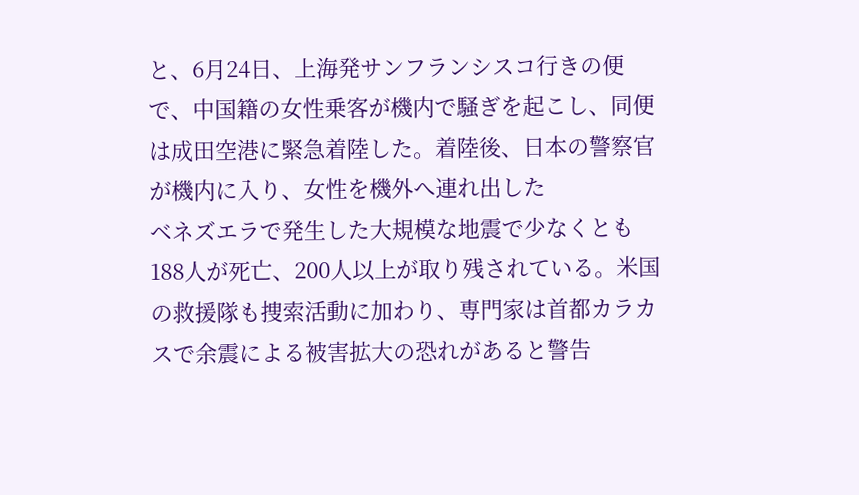と、6月24日、上海発サンフランシスコ行きの便で、中国籍の女性乗客が機内で騒ぎを起こし、同便は成田空港に緊急着陸した。着陸後、日本の警察官が機内に入り、女性を機外へ連れ出した
ベネズエラで発生した大規模な地震で少なくとも188人が死亡、200人以上が取り残されている。米国の救援隊も捜索活動に加わり、専門家は首都カラカスで余震による被害拡大の恐れがあると警告